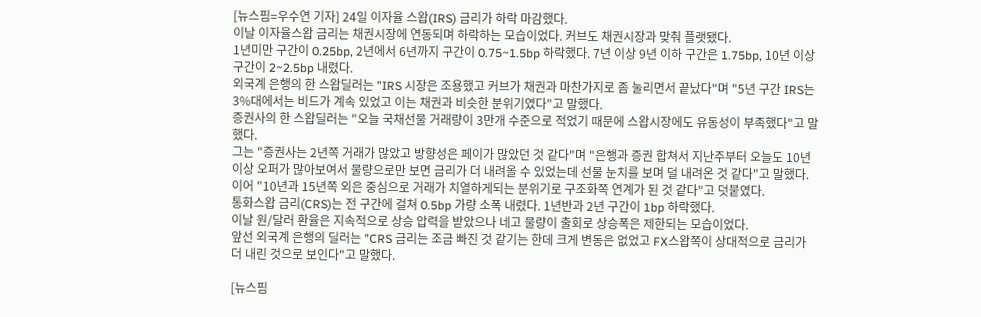[뉴스핌=우수연 기자] 24일 이자율 스왑(IRS) 금리가 하락 마감했다.
이날 이자율스왑 금리는 채권시장에 연동되며 하락하는 모습이었다. 커브도 채권시장과 맞춰 플랫됐다.
1년미만 구간이 0.25bp, 2년에서 6년까지 구간이 0.75~1.5bp 하락했다. 7년 이상 9년 이하 구간은 1.75bp, 10년 이상 구간이 2~2.5bp 내렸다.
외국계 은행의 한 스왑딜러는 "IRS 시장은 조용했고 커브가 채권과 마찬가지로 좀 눌리면서 끝났다"며 "5년 구간 IRS는 3%대에서는 비드가 계속 있었고 이는 채권과 비슷한 분위기였다"고 말했다.
증권사의 한 스왑딜러는 "오늘 국채선물 거래량이 3만개 수준으로 적었기 때문에 스왑시장에도 유동성이 부족했다"고 말했다.
그는 "증권사는 2년쪽 거래가 많았고 방향성은 페이가 많았던 것 같다"며 "은행과 증권 합쳐서 지난주부터 오늘도 10년 이상 오퍼가 많아보여서 물량으로만 보면 금리가 더 내려올 수 있었는데 선물 눈치를 보며 덜 내려온 것 같다"고 말했다.
이어 "10년과 15년쪽 외은 중심으로 거래가 치열하게되는 분위기로 구조화쪽 연계가 된 것 같다"고 덧붙였다.
통화스왑 금리(CRS)는 전 구간에 걸쳐 0.5bp 가량 소폭 내렸다. 1년반과 2년 구간이 1bp 하락했다.
이날 원/달러 환율은 지속적으로 상승 압력을 받았으나 네고 물량이 출회로 상승폭은 제한되는 모습이었다.
앞선 외국계 은행의 딜러는 "CRS 금리는 조금 빠진 것 같기는 한데 크게 변동은 없었고 FX스왑쪽이 상대적으로 금리가 더 내린 것으로 보인다"고 말했다.

[뉴스핌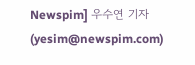Newspim] 우수연 기자 (yesim@newspim.com)